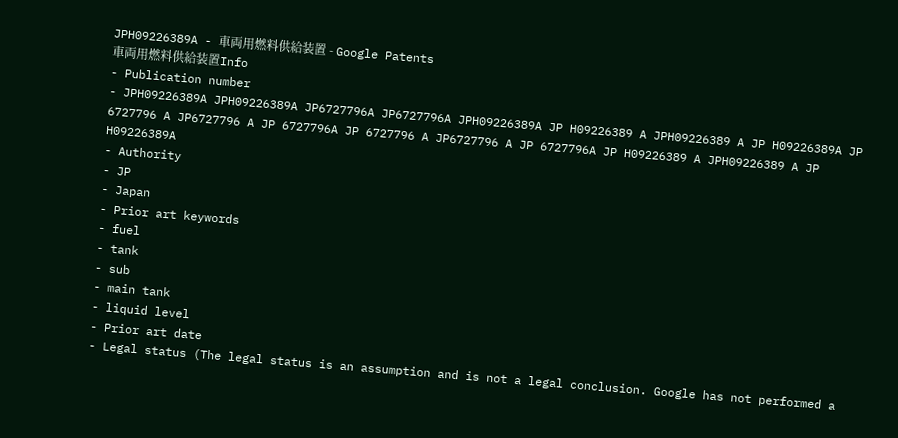JPH09226389A - 車両用燃料供給装置 - Google Patents
車両用燃料供給装置Info
- Publication number
- JPH09226389A JPH09226389A JP6727796A JP6727796A JPH09226389A JP H09226389 A JPH09226389 A JP H09226389A JP 6727796 A JP6727796 A JP 6727796A JP 6727796 A JP6727796 A JP 6727796A JP H09226389 A JPH09226389 A JP H09226389A
- Authority
- JP
- Japan
- Prior art keywords
- fuel
- tank
- sub
- main tank
- liquid level
- Prior art date
- Legal status (The legal status is an assumption and is not a legal conclusion. Google has not performed a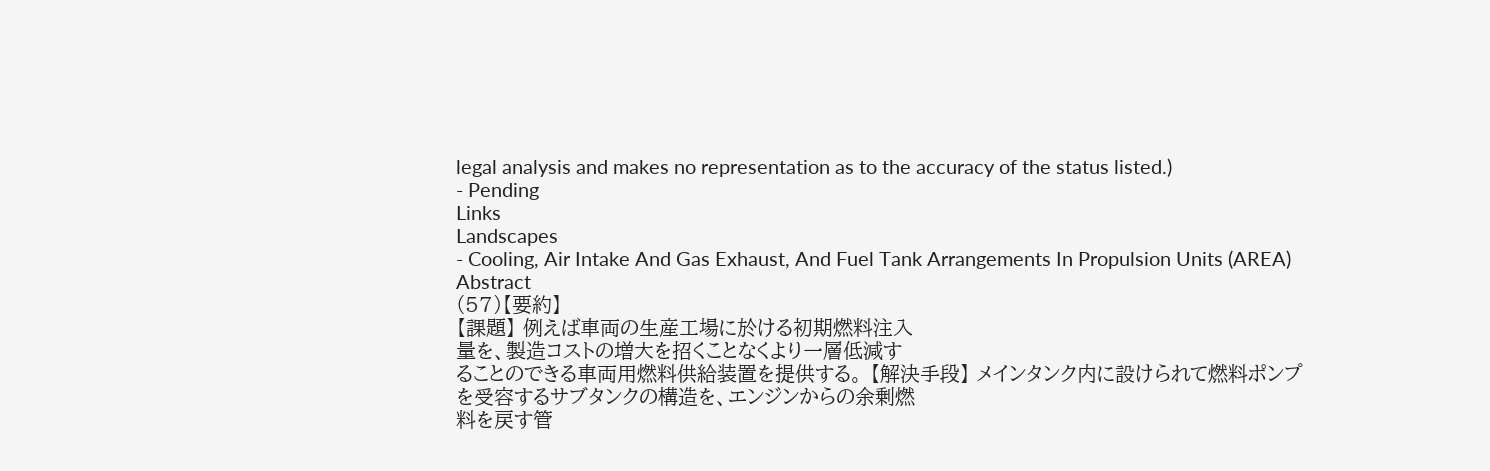legal analysis and makes no representation as to the accuracy of the status listed.)
- Pending
Links
Landscapes
- Cooling, Air Intake And Gas Exhaust, And Fuel Tank Arrangements In Propulsion Units (AREA)
Abstract
(57)【要約】
【課題】 例えば車両の生産工場に於ける初期燃料注入
量を、製造コストの増大を招くことなくより一層低減す
ることのできる車両用燃料供給装置を提供する。 【解決手段】 メインタンク内に設けられて燃料ポンプ
を受容するサブタンクの構造を、エンジンからの余剰燃
料を戻す管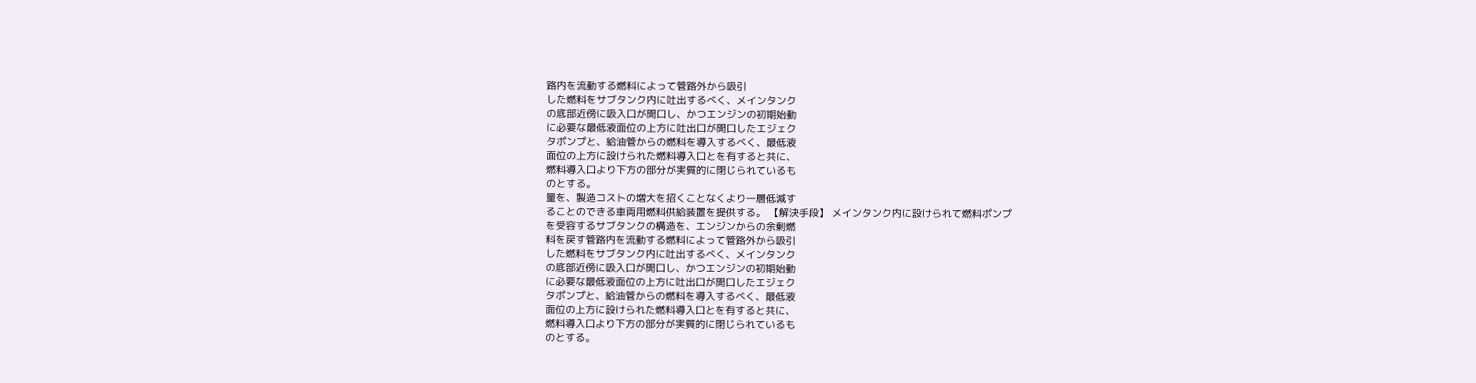路内を流動する燃料によって管路外から吸引
した燃料をサブタンク内に吐出するべく、メインタンク
の底部近傍に吸入口が開口し、かつエンジンの初期始動
に必要な最低液面位の上方に吐出口が開口したエジェク
タポンプと、給油管からの燃料を導入するべく、最低液
面位の上方に設けられた燃料導入口とを有すると共に、
燃料導入口より下方の部分が実質的に閉じられているも
のとする。
量を、製造コストの増大を招くことなくより一層低減す
ることのできる車両用燃料供給装置を提供する。 【解決手段】 メインタンク内に設けられて燃料ポンプ
を受容するサブタンクの構造を、エンジンからの余剰燃
料を戻す管路内を流動する燃料によって管路外から吸引
した燃料をサブタンク内に吐出するべく、メインタンク
の底部近傍に吸入口が開口し、かつエンジンの初期始動
に必要な最低液面位の上方に吐出口が開口したエジェク
タポンプと、給油管からの燃料を導入するべく、最低液
面位の上方に設けられた燃料導入口とを有すると共に、
燃料導入口より下方の部分が実質的に閉じられているも
のとする。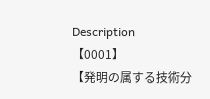Description
【0001】
【発明の属する技術分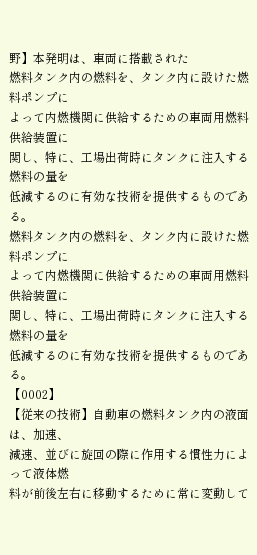野】本発明は、車両に搭載された
燃料タンク内の燃料を、タンク内に設けた燃料ポンプに
よって内燃機関に供給するための車両用燃料供給装置に
関し、特に、工場出荷時にタンクに注入する燃料の量を
低減するのに有効な技術を提供するものである。
燃料タンク内の燃料を、タンク内に設けた燃料ポンプに
よって内燃機関に供給するための車両用燃料供給装置に
関し、特に、工場出荷時にタンクに注入する燃料の量を
低減するのに有効な技術を提供するものである。
【0002】
【従来の技術】自動車の燃料タンク内の液面は、加速、
減速、並びに旋回の際に作用する慣性力によって液体燃
料が前後左右に移動するために常に変動して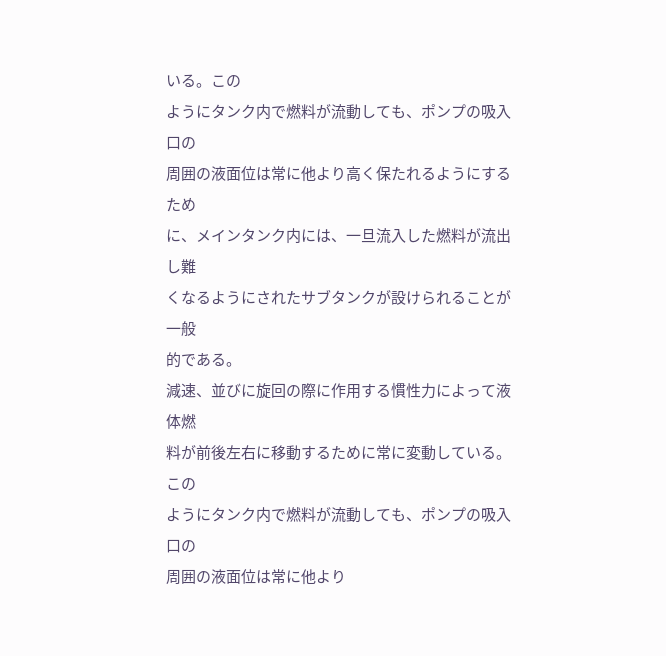いる。この
ようにタンク内で燃料が流動しても、ポンプの吸入口の
周囲の液面位は常に他より高く保たれるようにするため
に、メインタンク内には、一旦流入した燃料が流出し難
くなるようにされたサブタンクが設けられることが一般
的である。
減速、並びに旋回の際に作用する慣性力によって液体燃
料が前後左右に移動するために常に変動している。この
ようにタンク内で燃料が流動しても、ポンプの吸入口の
周囲の液面位は常に他より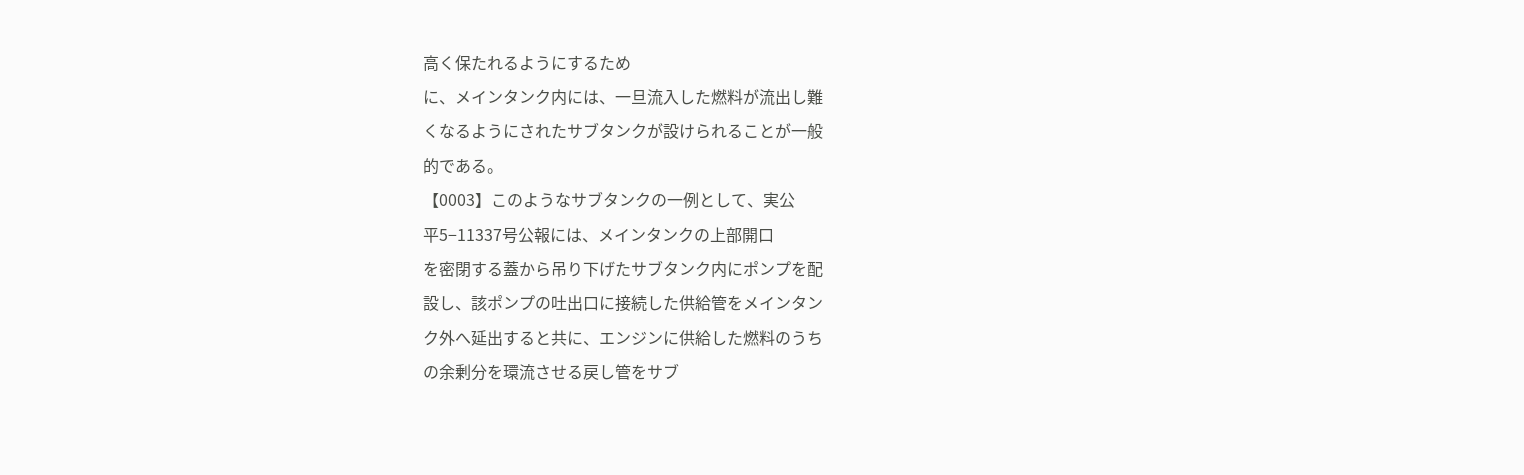高く保たれるようにするため
に、メインタンク内には、一旦流入した燃料が流出し難
くなるようにされたサブタンクが設けられることが一般
的である。
【0003】このようなサブタンクの一例として、実公
平5−11337号公報には、メインタンクの上部開口
を密閉する蓋から吊り下げたサブタンク内にポンプを配
設し、該ポンプの吐出口に接続した供給管をメインタン
ク外へ延出すると共に、エンジンに供給した燃料のうち
の余剰分を環流させる戻し管をサブ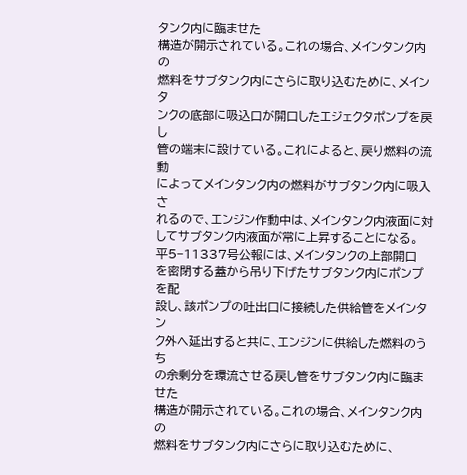タンク内に臨ませた
構造が開示されている。これの場合、メインタンク内の
燃料をサブタンク内にさらに取り込むために、メインタ
ンクの底部に吸込口が開口したエジェクタポンプを戻し
管の端末に設けている。これによると、戻り燃料の流動
によってメインタンク内の燃料がサブタンク内に吸入さ
れるので、エンジン作動中は、メインタンク内液面に対
してサブタンク内液面が常に上昇することになる。
平5−11337号公報には、メインタンクの上部開口
を密閉する蓋から吊り下げたサブタンク内にポンプを配
設し、該ポンプの吐出口に接続した供給管をメインタン
ク外へ延出すると共に、エンジンに供給した燃料のうち
の余剰分を環流させる戻し管をサブタンク内に臨ませた
構造が開示されている。これの場合、メインタンク内の
燃料をサブタンク内にさらに取り込むために、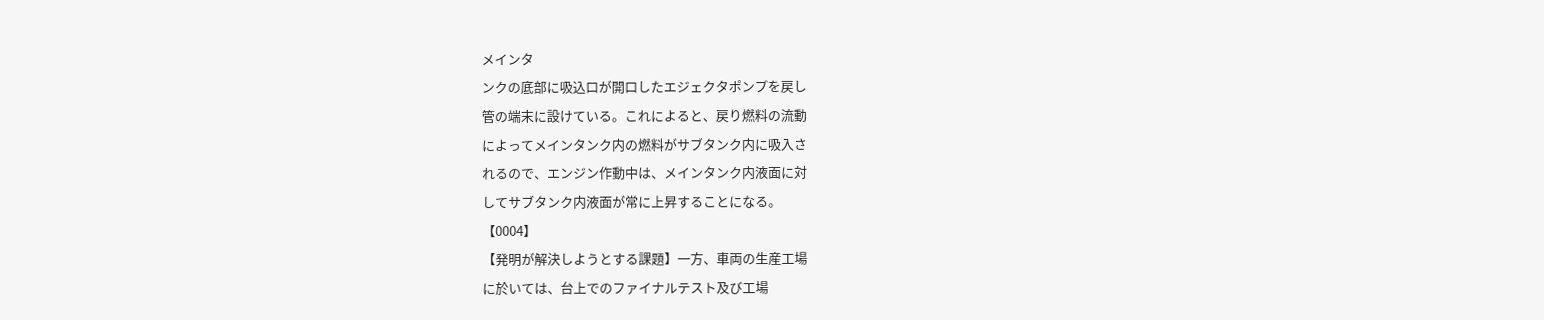メインタ
ンクの底部に吸込口が開口したエジェクタポンプを戻し
管の端末に設けている。これによると、戻り燃料の流動
によってメインタンク内の燃料がサブタンク内に吸入さ
れるので、エンジン作動中は、メインタンク内液面に対
してサブタンク内液面が常に上昇することになる。
【0004】
【発明が解決しようとする課題】一方、車両の生産工場
に於いては、台上でのファイナルテスト及び工場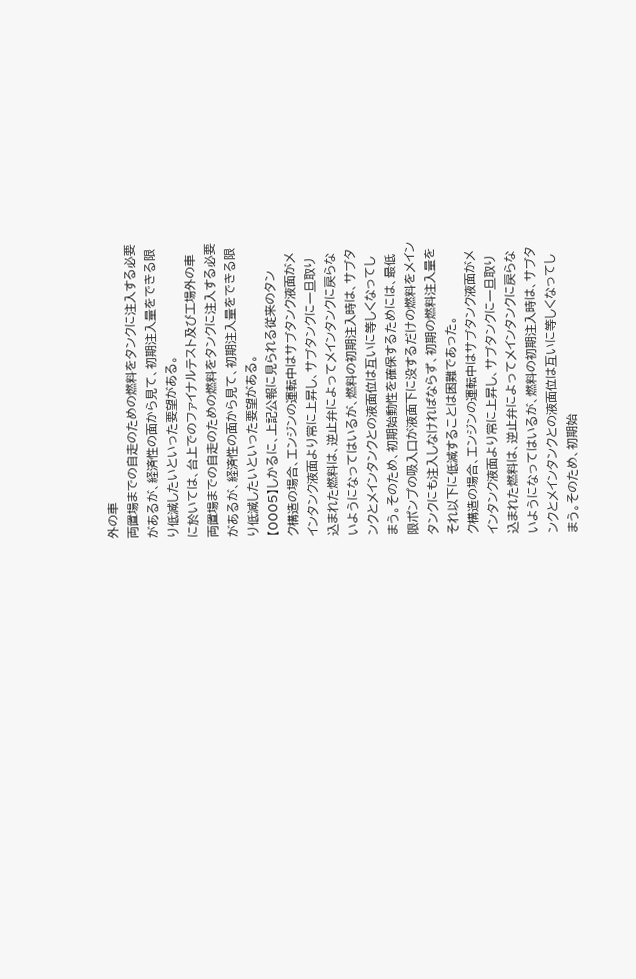外の車
両置場までの自走のための燃料をタンクに注入する必要
があるが、経済性の面から見て、初期注入量をできる限
り低減したいといった要望がある。
に於いては、台上でのファイナルテスト及び工場外の車
両置場までの自走のための燃料をタンクに注入する必要
があるが、経済性の面から見て、初期注入量をできる限
り低減したいといった要望がある。
【0005】しかるに、上記公報に見られる従来のタン
ク構造の場合、エンジンの運転中はサブタンク液面がメ
インタンク液面より常に上昇し、サブタンクに一旦取り
込まれた燃料は、逆止弁によってメインタンクに戻らな
いようになってはいるが、燃料の初期注入時は、サブタ
ンクとメインタンクとの液面位は互いに等しくなってし
まう。そのため、初期始動性を確保するためには、最低
限ポンプの吸入口が液面下に没するだけの燃料をメイン
タンクにも注入しなければならず、初期の燃料注入量を
それ以下に低減することは困難であった。
ク構造の場合、エンジンの運転中はサブタンク液面がメ
インタンク液面より常に上昇し、サブタンクに一旦取り
込まれた燃料は、逆止弁によってメインタンクに戻らな
いようになってはいるが、燃料の初期注入時は、サブタ
ンクとメインタンクとの液面位は互いに等しくなってし
まう。そのため、初期始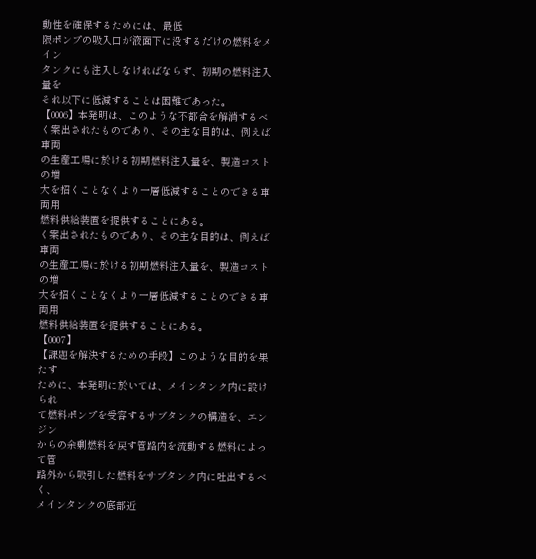動性を確保するためには、最低
限ポンプの吸入口が液面下に没するだけの燃料をメイン
タンクにも注入しなければならず、初期の燃料注入量を
それ以下に低減することは困難であった。
【0006】本発明は、このような不都合を解消するべ
く案出されたものであり、その主な目的は、例えば車両
の生産工場に於ける初期燃料注入量を、製造コストの増
大を招くことなくより一層低減することのできる車両用
燃料供給装置を提供することにある。
く案出されたものであり、その主な目的は、例えば車両
の生産工場に於ける初期燃料注入量を、製造コストの増
大を招くことなくより一層低減することのできる車両用
燃料供給装置を提供することにある。
【0007】
【課題を解決するための手段】このような目的を果たす
ために、本発明に於いては、メインタンク内に設けられ
て燃料ポンプを受容するサブタンクの構造を、エンジン
からの余剰燃料を戻す管路内を流動する燃料によって管
路外から吸引した燃料をサブタンク内に吐出するべく、
メインタンクの底部近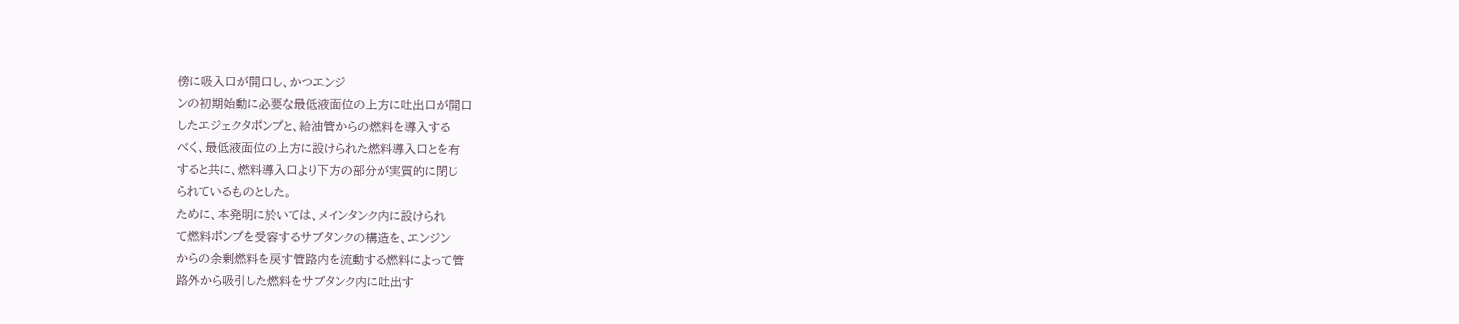傍に吸入口が開口し、かつエンジ
ンの初期始動に必要な最低液面位の上方に吐出口が開口
したエジェクタポンプと、給油管からの燃料を導入する
べく、最低液面位の上方に設けられた燃料導入口とを有
すると共に、燃料導入口より下方の部分が実質的に閉じ
られているものとした。
ために、本発明に於いては、メインタンク内に設けられ
て燃料ポンプを受容するサブタンクの構造を、エンジン
からの余剰燃料を戻す管路内を流動する燃料によって管
路外から吸引した燃料をサブタンク内に吐出す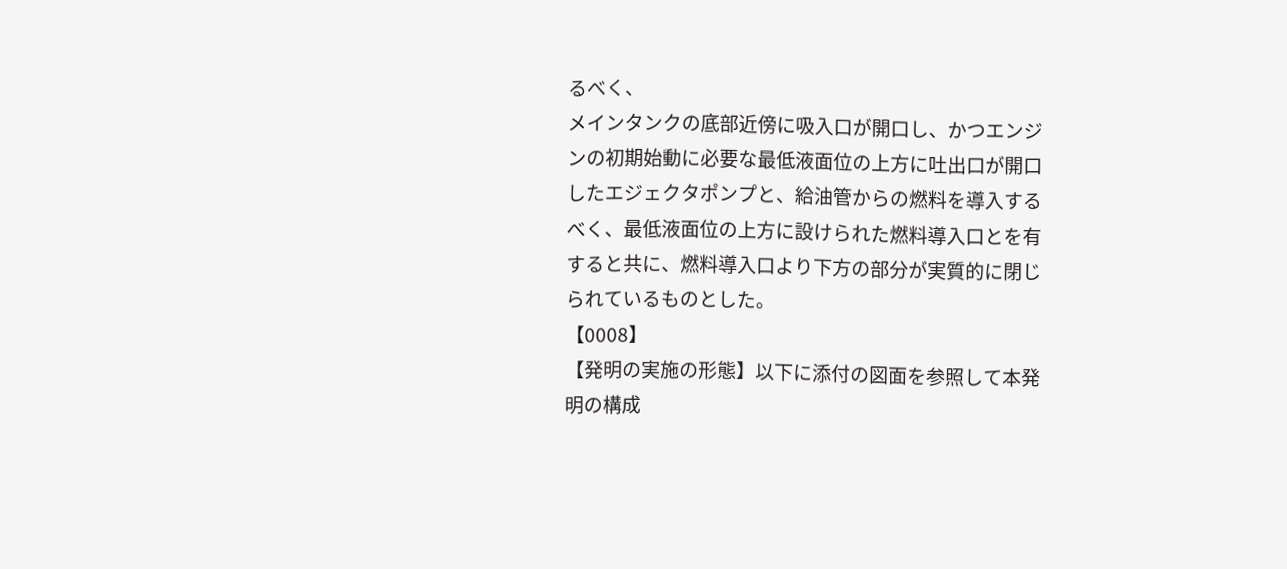るべく、
メインタンクの底部近傍に吸入口が開口し、かつエンジ
ンの初期始動に必要な最低液面位の上方に吐出口が開口
したエジェクタポンプと、給油管からの燃料を導入する
べく、最低液面位の上方に設けられた燃料導入口とを有
すると共に、燃料導入口より下方の部分が実質的に閉じ
られているものとした。
【0008】
【発明の実施の形態】以下に添付の図面を参照して本発
明の構成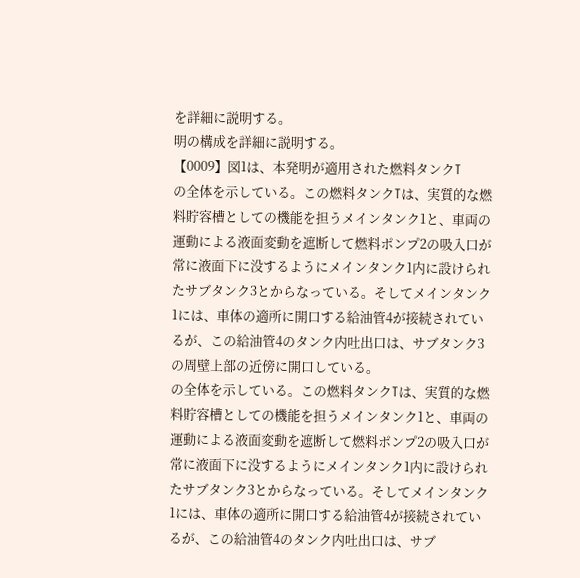を詳細に説明する。
明の構成を詳細に説明する。
【0009】図1は、本発明が適用された燃料タンクT
の全体を示している。この燃料タンクTは、実質的な燃
料貯容槽としての機能を担うメインタンク1と、車両の
運動による液面変動を遮断して燃料ポンプ2の吸入口が
常に液面下に没するようにメインタンク1内に設けられ
たサブタンク3とからなっている。そしてメインタンク
1には、車体の適所に開口する給油管4が接続されてい
るが、この給油管4のタンク内吐出口は、サブタンク3
の周壁上部の近傍に開口している。
の全体を示している。この燃料タンクTは、実質的な燃
料貯容槽としての機能を担うメインタンク1と、車両の
運動による液面変動を遮断して燃料ポンプ2の吸入口が
常に液面下に没するようにメインタンク1内に設けられ
たサブタンク3とからなっている。そしてメインタンク
1には、車体の適所に開口する給油管4が接続されてい
るが、この給油管4のタンク内吐出口は、サブ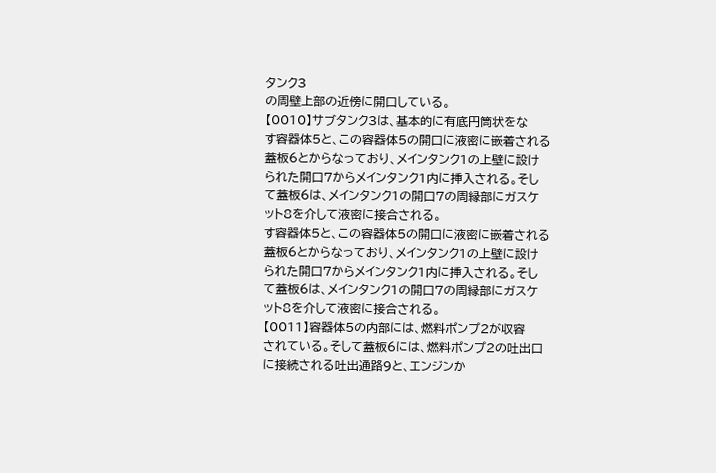タンク3
の周壁上部の近傍に開口している。
【0010】サブタンク3は、基本的に有底円筒状をな
す容器体5と、この容器体5の開口に液密に嵌着される
蓋板6とからなっており、メインタンク1の上壁に設け
られた開口7からメインタンク1内に挿入される。そし
て蓋板6は、メインタンク1の開口7の周縁部にガスケ
ット8を介して液密に接合される。
す容器体5と、この容器体5の開口に液密に嵌着される
蓋板6とからなっており、メインタンク1の上壁に設け
られた開口7からメインタンク1内に挿入される。そし
て蓋板6は、メインタンク1の開口7の周縁部にガスケ
ット8を介して液密に接合される。
【0011】容器体5の内部には、燃料ポンプ2が収容
されている。そして蓋板6には、燃料ポンプ2の吐出口
に接続される吐出通路9と、エンジンか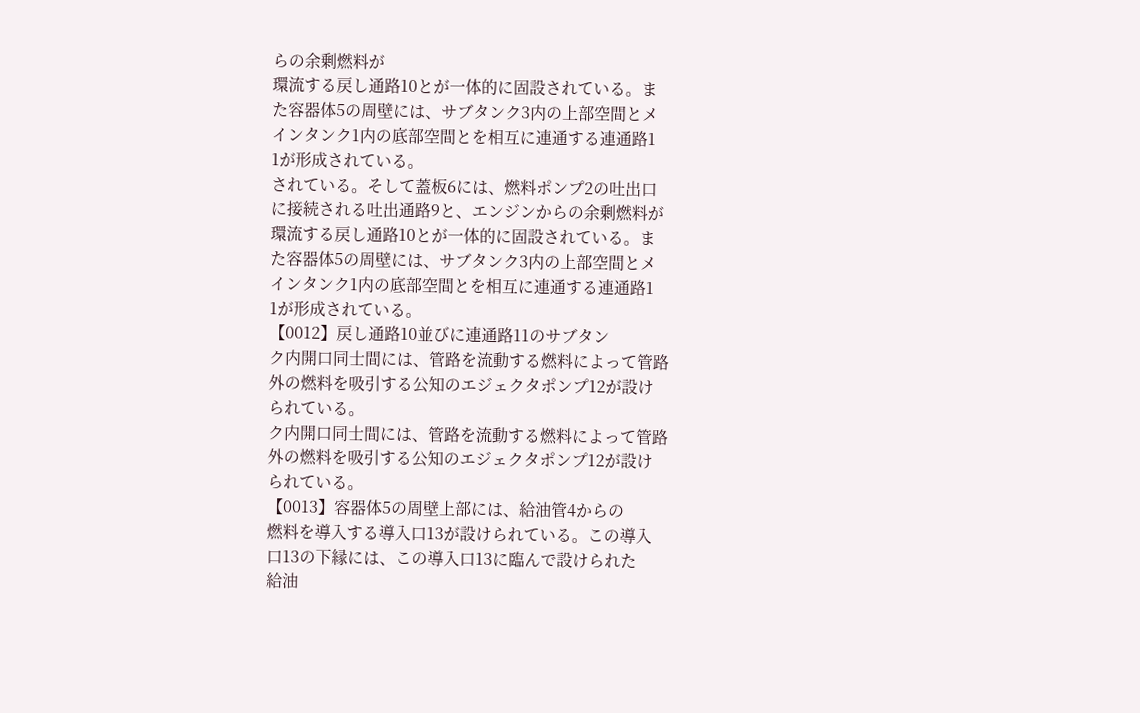らの余剰燃料が
環流する戻し通路10とが一体的に固設されている。ま
た容器体5の周壁には、サブタンク3内の上部空間とメ
インタンク1内の底部空間とを相互に連通する連通路1
1が形成されている。
されている。そして蓋板6には、燃料ポンプ2の吐出口
に接続される吐出通路9と、エンジンからの余剰燃料が
環流する戻し通路10とが一体的に固設されている。ま
た容器体5の周壁には、サブタンク3内の上部空間とメ
インタンク1内の底部空間とを相互に連通する連通路1
1が形成されている。
【0012】戻し通路10並びに連通路11のサブタン
ク内開口同士間には、管路を流動する燃料によって管路
外の燃料を吸引する公知のエジェクタポンプ12が設け
られている。
ク内開口同士間には、管路を流動する燃料によって管路
外の燃料を吸引する公知のエジェクタポンプ12が設け
られている。
【0013】容器体5の周壁上部には、給油管4からの
燃料を導入する導入口13が設けられている。この導入
口13の下縁には、この導入口13に臨んで設けられた
給油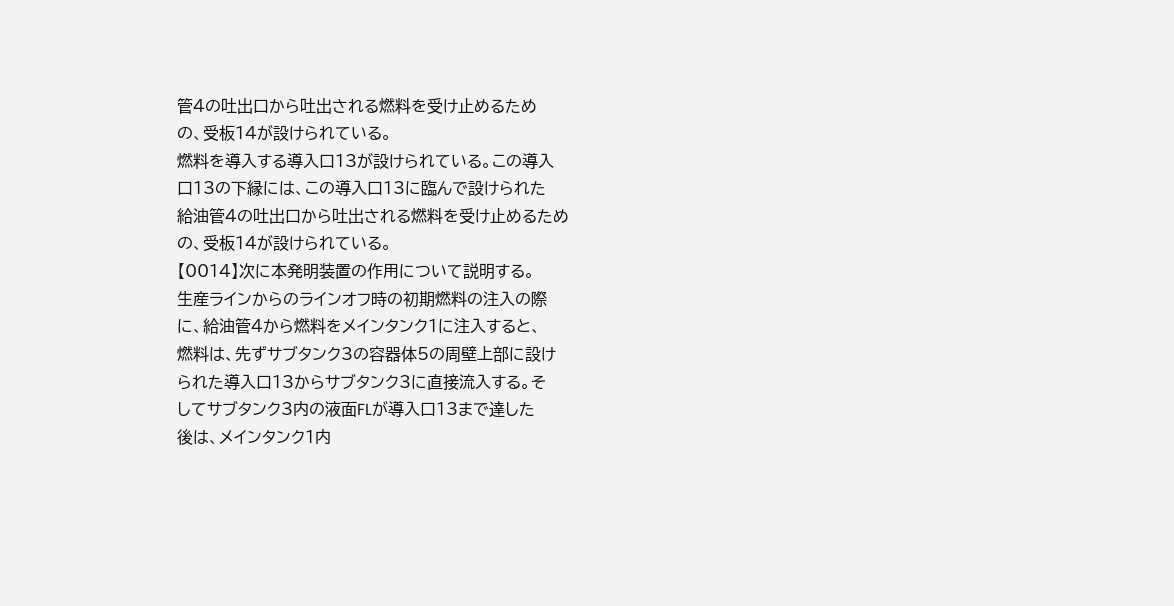管4の吐出口から吐出される燃料を受け止めるため
の、受板14が設けられている。
燃料を導入する導入口13が設けられている。この導入
口13の下縁には、この導入口13に臨んで設けられた
給油管4の吐出口から吐出される燃料を受け止めるため
の、受板14が設けられている。
【0014】次に本発明装置の作用について説明する。
生産ラインからのラインオフ時の初期燃料の注入の際
に、給油管4から燃料をメインタンク1に注入すると、
燃料は、先ずサブタンク3の容器体5の周壁上部に設け
られた導入口13からサブタンク3に直接流入する。そ
してサブタンク3内の液面FLが導入口13まで達した
後は、メインタンク1内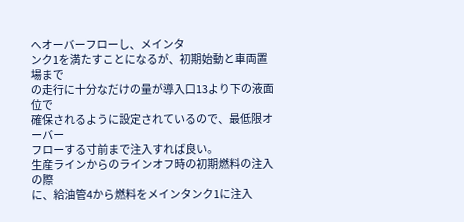へオーバーフローし、メインタ
ンク1を満たすことになるが、初期始動と車両置場まで
の走行に十分なだけの量が導入口13より下の液面位で
確保されるように設定されているので、最低限オーバー
フローする寸前まで注入すれば良い。
生産ラインからのラインオフ時の初期燃料の注入の際
に、給油管4から燃料をメインタンク1に注入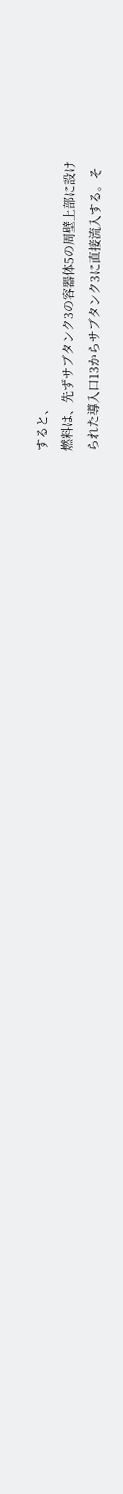すると、
燃料は、先ずサブタンク3の容器体5の周壁上部に設け
られた導入口13からサブタンク3に直接流入する。そ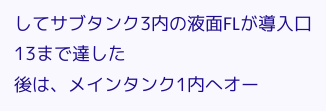してサブタンク3内の液面FLが導入口13まで達した
後は、メインタンク1内へオー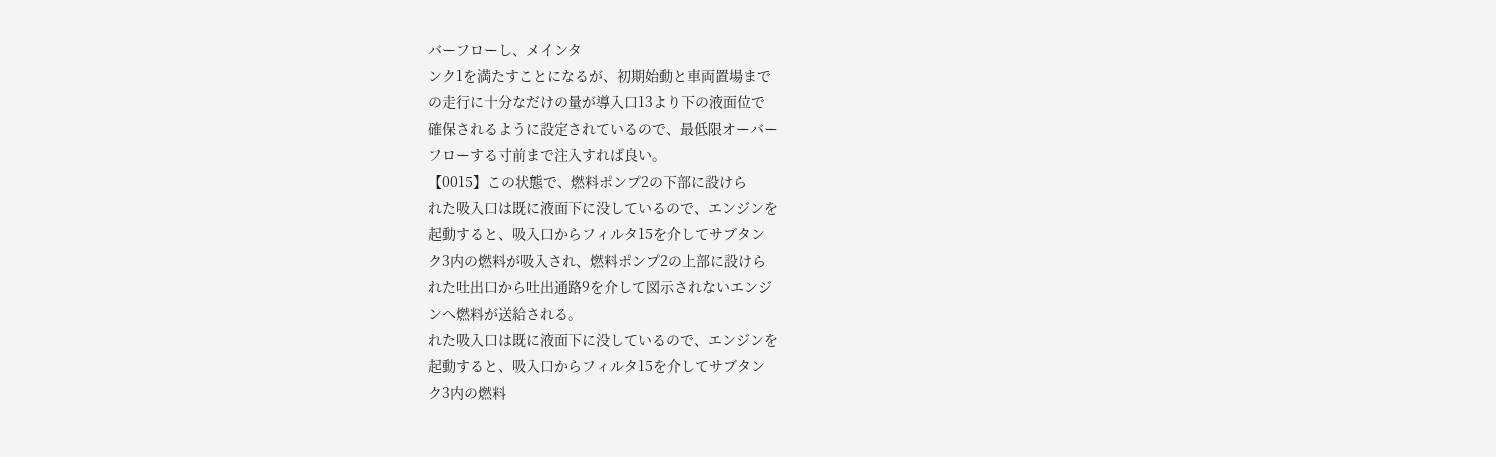バーフローし、メインタ
ンク1を満たすことになるが、初期始動と車両置場まで
の走行に十分なだけの量が導入口13より下の液面位で
確保されるように設定されているので、最低限オーバー
フローする寸前まで注入すれば良い。
【0015】この状態で、燃料ポンプ2の下部に設けら
れた吸入口は既に液面下に没しているので、エンジンを
起動すると、吸入口からフィルタ15を介してサブタン
ク3内の燃料が吸入され、燃料ポンプ2の上部に設けら
れた吐出口から吐出通路9を介して図示されないエンジ
ンへ燃料が送給される。
れた吸入口は既に液面下に没しているので、エンジンを
起動すると、吸入口からフィルタ15を介してサブタン
ク3内の燃料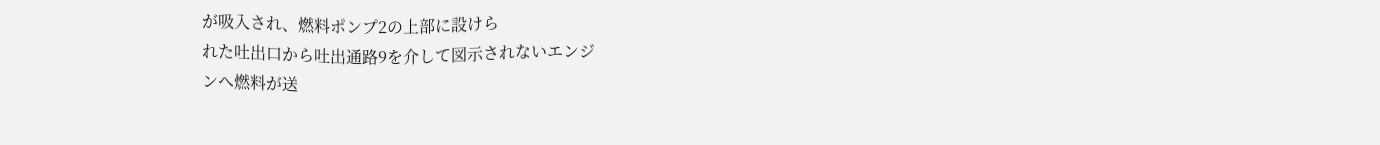が吸入され、燃料ポンプ2の上部に設けら
れた吐出口から吐出通路9を介して図示されないエンジ
ンへ燃料が送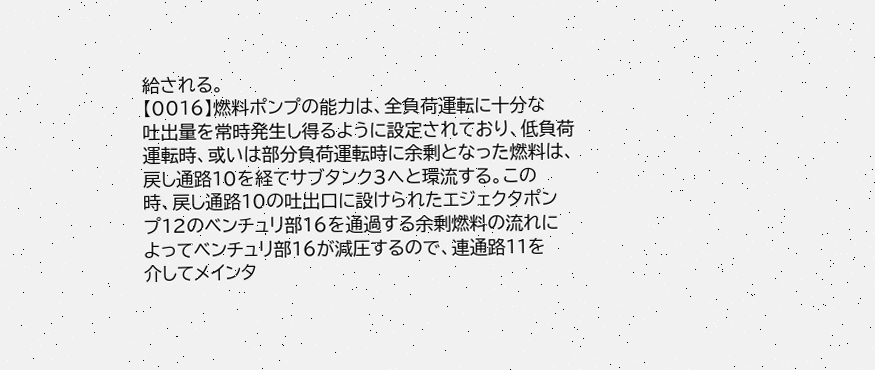給される。
【0016】燃料ポンプの能力は、全負荷運転に十分な
吐出量を常時発生し得るように設定されており、低負荷
運転時、或いは部分負荷運転時に余剰となった燃料は、
戻し通路10を経てサブタンク3へと環流する。この
時、戻し通路10の吐出口に設けられたエジェクタポン
プ12のベンチュリ部16を通過する余剰燃料の流れに
よってベンチュリ部16が減圧するので、連通路11を
介してメインタ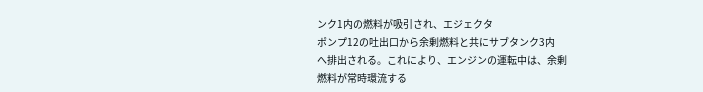ンク1内の燃料が吸引され、エジェクタ
ポンプ12の吐出口から余剰燃料と共にサブタンク3内
へ排出される。これにより、エンジンの運転中は、余剰
燃料が常時環流する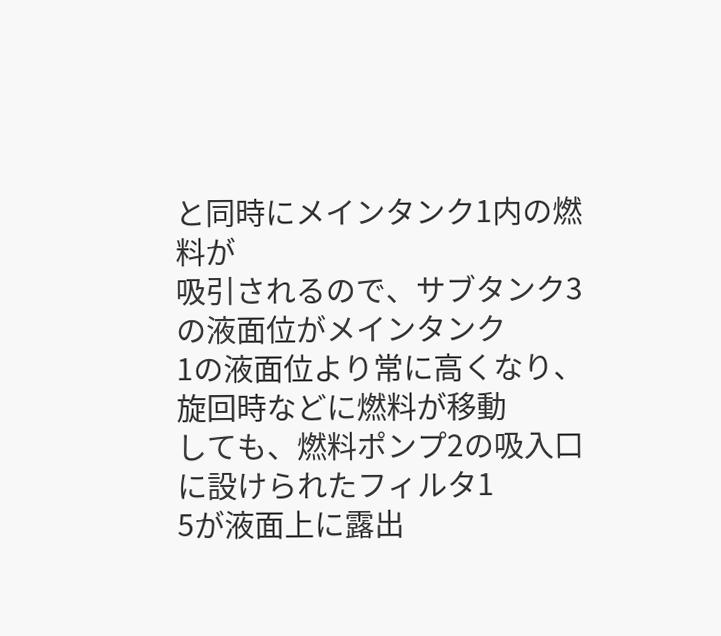と同時にメインタンク1内の燃料が
吸引されるので、サブタンク3の液面位がメインタンク
1の液面位より常に高くなり、旋回時などに燃料が移動
しても、燃料ポンプ2の吸入口に設けられたフィルタ1
5が液面上に露出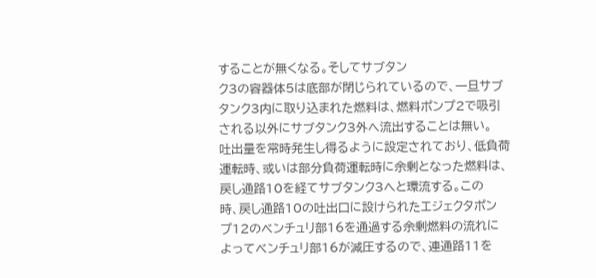することが無くなる。そしてサブタン
ク3の容器体5は底部が閉じられているので、一旦サブ
タンク3内に取り込まれた燃料は、燃料ポンプ2で吸引
される以外にサブタンク3外へ流出することは無い。
吐出量を常時発生し得るように設定されており、低負荷
運転時、或いは部分負荷運転時に余剰となった燃料は、
戻し通路10を経てサブタンク3へと環流する。この
時、戻し通路10の吐出口に設けられたエジェクタポン
プ12のベンチュリ部16を通過する余剰燃料の流れに
よってベンチュリ部16が減圧するので、連通路11を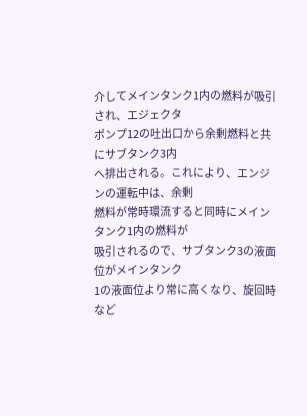介してメインタンク1内の燃料が吸引され、エジェクタ
ポンプ12の吐出口から余剰燃料と共にサブタンク3内
へ排出される。これにより、エンジンの運転中は、余剰
燃料が常時環流すると同時にメインタンク1内の燃料が
吸引されるので、サブタンク3の液面位がメインタンク
1の液面位より常に高くなり、旋回時など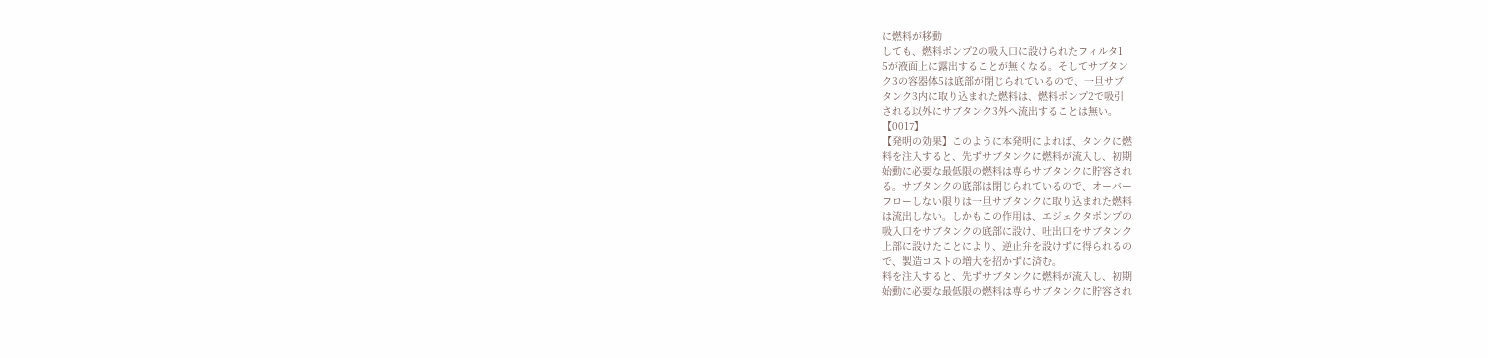に燃料が移動
しても、燃料ポンプ2の吸入口に設けられたフィルタ1
5が液面上に露出することが無くなる。そしてサブタン
ク3の容器体5は底部が閉じられているので、一旦サブ
タンク3内に取り込まれた燃料は、燃料ポンプ2で吸引
される以外にサブタンク3外へ流出することは無い。
【0017】
【発明の効果】このように本発明によれば、タンクに燃
料を注入すると、先ずサブタンクに燃料が流入し、初期
始動に必要な最低限の燃料は専らサブタンクに貯容され
る。サブタンクの底部は閉じられているので、オーバー
フローしない限りは一旦サブタンクに取り込まれた燃料
は流出しない。しかもこの作用は、エジェクタポンプの
吸入口をサブタンクの底部に設け、吐出口をサブタンク
上部に設けたことにより、逆止弁を設けずに得られるの
で、製造コストの増大を招かずに済む。
料を注入すると、先ずサブタンクに燃料が流入し、初期
始動に必要な最低限の燃料は専らサブタンクに貯容され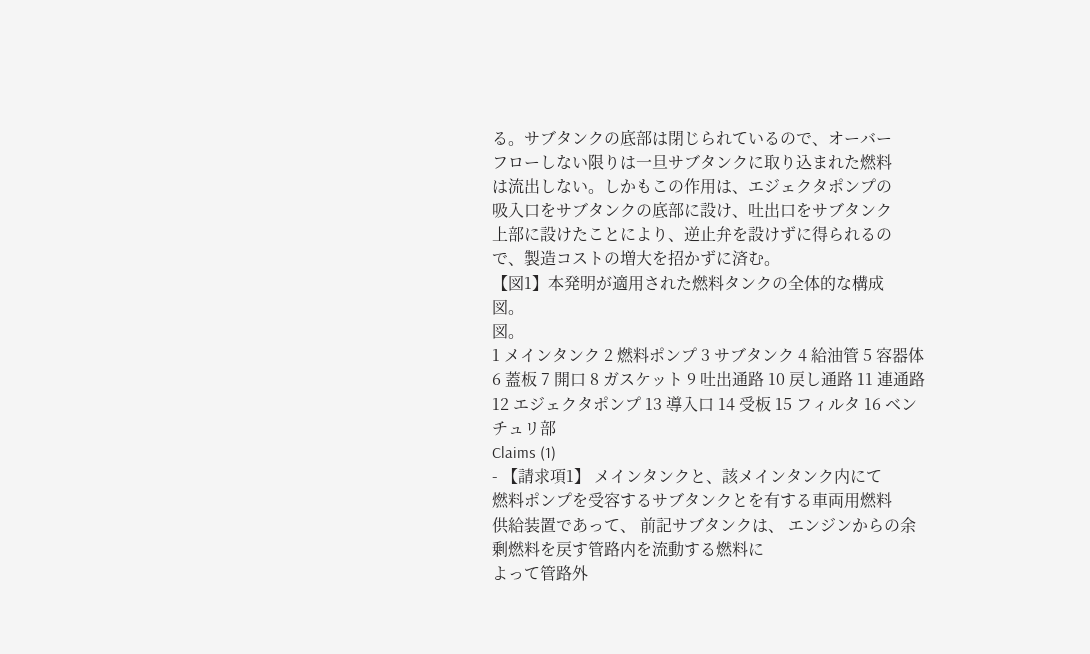る。サブタンクの底部は閉じられているので、オーバー
フローしない限りは一旦サブタンクに取り込まれた燃料
は流出しない。しかもこの作用は、エジェクタポンプの
吸入口をサブタンクの底部に設け、吐出口をサブタンク
上部に設けたことにより、逆止弁を設けずに得られるの
で、製造コストの増大を招かずに済む。
【図1】本発明が適用された燃料タンクの全体的な構成
図。
図。
1 メインタンク 2 燃料ポンプ 3 サブタンク 4 給油管 5 容器体 6 蓋板 7 開口 8 ガスケット 9 吐出通路 10 戻し通路 11 連通路 12 エジェクタポンプ 13 導入口 14 受板 15 フィルタ 16 ベンチュリ部
Claims (1)
- 【請求項1】 メインタンクと、該メインタンク内にて
燃料ポンプを受容するサブタンクとを有する車両用燃料
供給装置であって、 前記サブタンクは、 エンジンからの余剰燃料を戻す管路内を流動する燃料に
よって管路外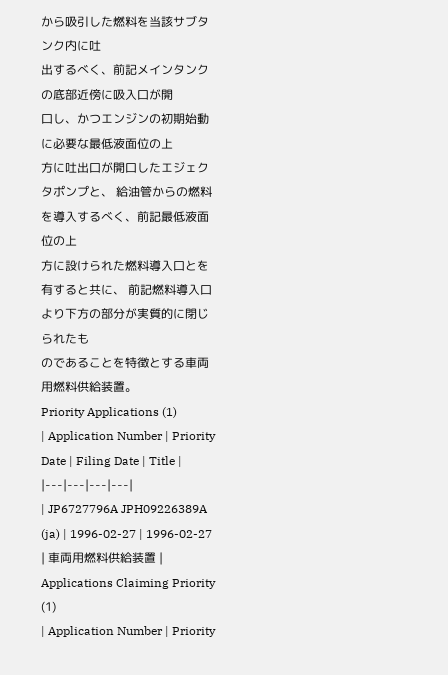から吸引した燃料を当該サブタンク内に吐
出するべく、前記メインタンクの底部近傍に吸入口が開
口し、かつエンジンの初期始動に必要な最低液面位の上
方に吐出口が開口したエジェクタポンプと、 給油管からの燃料を導入するべく、前記最低液面位の上
方に設けられた燃料導入口とを有すると共に、 前記燃料導入口より下方の部分が実質的に閉じられたも
のであることを特徴とする車両用燃料供給装置。
Priority Applications (1)
| Application Number | Priority Date | Filing Date | Title |
|---|---|---|---|
| JP6727796A JPH09226389A (ja) | 1996-02-27 | 1996-02-27 | 車両用燃料供給装置 |
Applications Claiming Priority (1)
| Application Number | Priority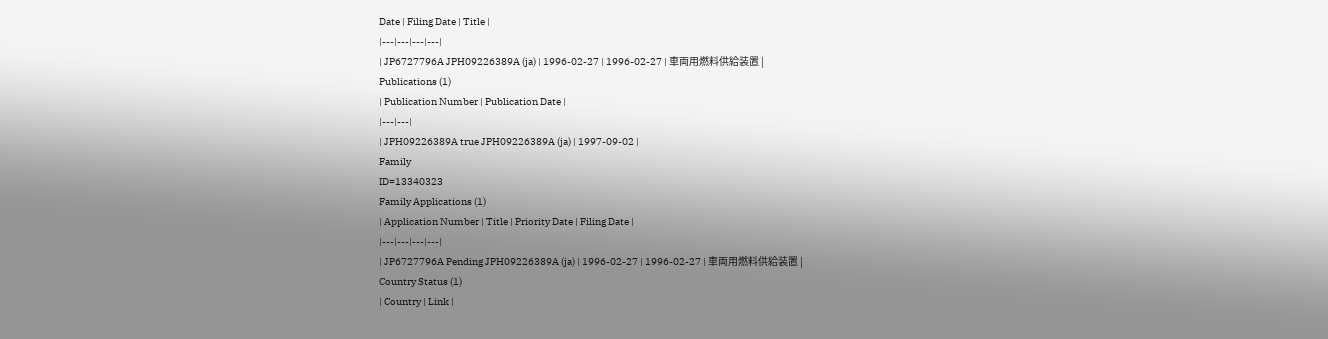Date | Filing Date | Title |
|---|---|---|---|
| JP6727796A JPH09226389A (ja) | 1996-02-27 | 1996-02-27 | 車両用燃料供給装置 |
Publications (1)
| Publication Number | Publication Date |
|---|---|
| JPH09226389A true JPH09226389A (ja) | 1997-09-02 |
Family
ID=13340323
Family Applications (1)
| Application Number | Title | Priority Date | Filing Date |
|---|---|---|---|
| JP6727796A Pending JPH09226389A (ja) | 1996-02-27 | 1996-02-27 | 車両用燃料供給装置 |
Country Status (1)
| Country | Link |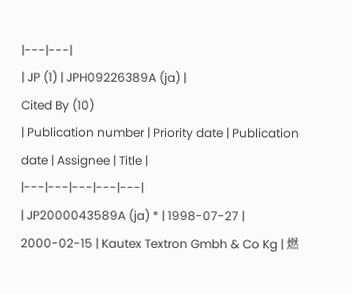|---|---|
| JP (1) | JPH09226389A (ja) |
Cited By (10)
| Publication number | Priority date | Publication date | Assignee | Title |
|---|---|---|---|---|
| JP2000043589A (ja) * | 1998-07-27 | 2000-02-15 | Kautex Textron Gmbh & Co Kg | 燃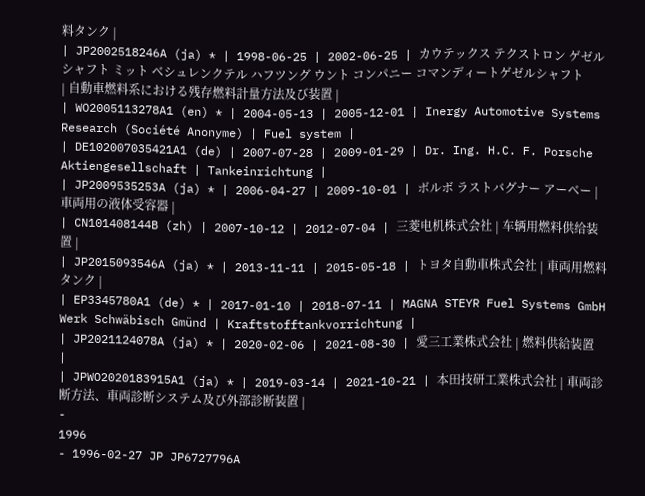料タンク |
| JP2002518246A (ja) * | 1998-06-25 | 2002-06-25 | カウテックス テクストロン ゲゼルシャフト ミット ベシュレンクテル ハフツング ウント コンパニー コマンディートゲゼルシャフト | 自動車燃料系における残存燃料計量方法及び装置 |
| WO2005113278A1 (en) * | 2004-05-13 | 2005-12-01 | Inergy Automotive Systems Research (Société Anonyme) | Fuel system |
| DE102007035421A1 (de) | 2007-07-28 | 2009-01-29 | Dr. Ing. H.C. F. Porsche Aktiengesellschaft | Tankeinrichtung |
| JP2009535253A (ja) * | 2006-04-27 | 2009-10-01 | ボルボ ラストバグナー アーベー | 車両用の液体受容器 |
| CN101408144B (zh) | 2007-10-12 | 2012-07-04 | 三菱电机株式会社 | 车辆用燃料供给装置 |
| JP2015093546A (ja) * | 2013-11-11 | 2015-05-18 | トヨタ自動車株式会社 | 車両用燃料タンク |
| EP3345780A1 (de) * | 2017-01-10 | 2018-07-11 | MAGNA STEYR Fuel Systems GmbH Werk Schwäbisch Gmünd | Kraftstofftankvorrichtung |
| JP2021124078A (ja) * | 2020-02-06 | 2021-08-30 | 愛三工業株式会社 | 燃料供給装置 |
| JPWO2020183915A1 (ja) * | 2019-03-14 | 2021-10-21 | 本田技研工業株式会社 | 車両診断方法、車両診断システム及び外部診断装置 |
-
1996
- 1996-02-27 JP JP6727796A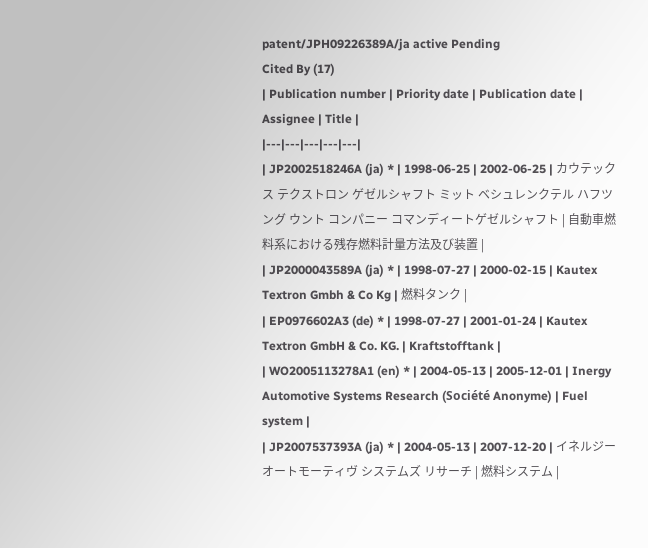patent/JPH09226389A/ja active Pending
Cited By (17)
| Publication number | Priority date | Publication date | Assignee | Title |
|---|---|---|---|---|
| JP2002518246A (ja) * | 1998-06-25 | 2002-06-25 | カウテックス テクストロン ゲゼルシャフト ミット ベシュレンクテル ハフツング ウント コンパニー コマンディートゲゼルシャフト | 自動車燃料系における残存燃料計量方法及び装置 |
| JP2000043589A (ja) * | 1998-07-27 | 2000-02-15 | Kautex Textron Gmbh & Co Kg | 燃料タンク |
| EP0976602A3 (de) * | 1998-07-27 | 2001-01-24 | Kautex Textron GmbH & Co. KG. | Kraftstofftank |
| WO2005113278A1 (en) * | 2004-05-13 | 2005-12-01 | Inergy Automotive Systems Research (Société Anonyme) | Fuel system |
| JP2007537393A (ja) * | 2004-05-13 | 2007-12-20 | イネルジー オートモーティヴ システムズ リサーチ | 燃料システム |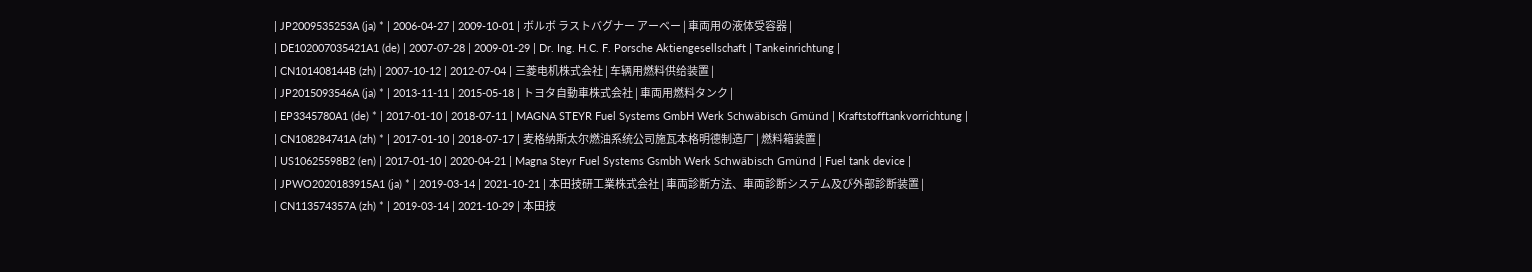| JP2009535253A (ja) * | 2006-04-27 | 2009-10-01 | ボルボ ラストバグナー アーベー | 車両用の液体受容器 |
| DE102007035421A1 (de) | 2007-07-28 | 2009-01-29 | Dr. Ing. H.C. F. Porsche Aktiengesellschaft | Tankeinrichtung |
| CN101408144B (zh) | 2007-10-12 | 2012-07-04 | 三菱电机株式会社 | 车辆用燃料供给装置 |
| JP2015093546A (ja) * | 2013-11-11 | 2015-05-18 | トヨタ自動車株式会社 | 車両用燃料タンク |
| EP3345780A1 (de) * | 2017-01-10 | 2018-07-11 | MAGNA STEYR Fuel Systems GmbH Werk Schwäbisch Gmünd | Kraftstofftankvorrichtung |
| CN108284741A (zh) * | 2017-01-10 | 2018-07-17 | 麦格纳斯太尔燃油系统公司施瓦本格明德制造厂 | 燃料箱装置 |
| US10625598B2 (en) | 2017-01-10 | 2020-04-21 | Magna Steyr Fuel Systems Gsmbh Werk Schwäbisch Gmünd | Fuel tank device |
| JPWO2020183915A1 (ja) * | 2019-03-14 | 2021-10-21 | 本田技研工業株式会社 | 車両診断方法、車両診断システム及び外部診断装置 |
| CN113574357A (zh) * | 2019-03-14 | 2021-10-29 | 本田技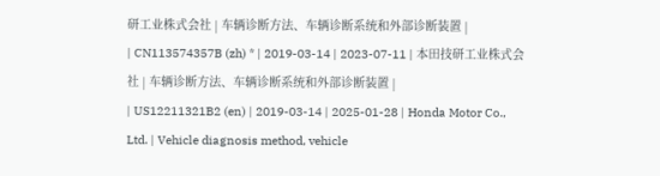研工业株式会社 | 车辆诊断方法、车辆诊断系统和外部诊断装置 |
| CN113574357B (zh) * | 2019-03-14 | 2023-07-11 | 本田技研工业株式会社 | 车辆诊断方法、车辆诊断系统和外部诊断装置 |
| US12211321B2 (en) | 2019-03-14 | 2025-01-28 | Honda Motor Co., Ltd. | Vehicle diagnosis method, vehicle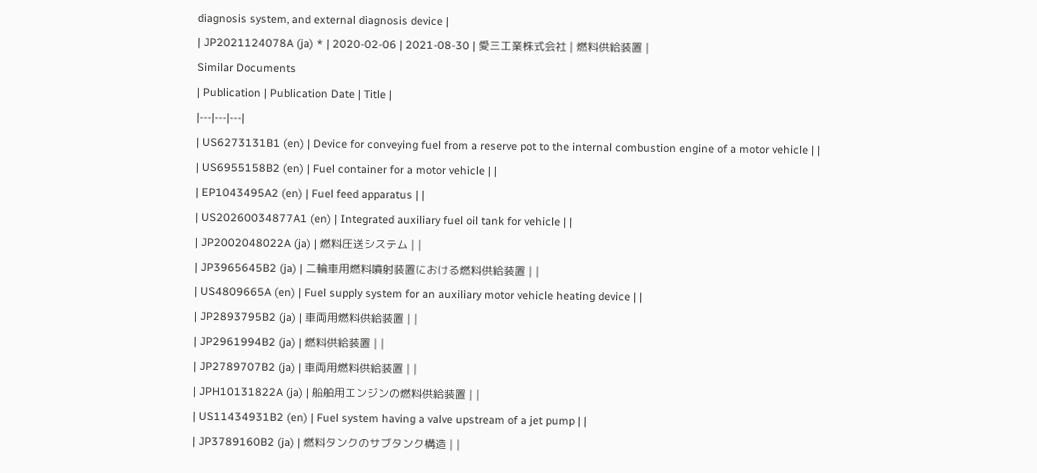diagnosis system, and external diagnosis device |
| JP2021124078A (ja) * | 2020-02-06 | 2021-08-30 | 愛三工業株式会社 | 燃料供給装置 |
Similar Documents
| Publication | Publication Date | Title |
|---|---|---|
| US6273131B1 (en) | Device for conveying fuel from a reserve pot to the internal combustion engine of a motor vehicle | |
| US6955158B2 (en) | Fuel container for a motor vehicle | |
| EP1043495A2 (en) | Fuel feed apparatus | |
| US20260034877A1 (en) | Integrated auxiliary fuel oil tank for vehicle | |
| JP2002048022A (ja) | 燃料圧送システム | |
| JP3965645B2 (ja) | 二輪車用燃料噴射装置における燃料供給装置 | |
| US4809665A (en) | Fuel supply system for an auxiliary motor vehicle heating device | |
| JP2893795B2 (ja) | 車両用燃料供給装置 | |
| JP2961994B2 (ja) | 燃料供給装置 | |
| JP2789707B2 (ja) | 車両用燃料供給装置 | |
| JPH10131822A (ja) | 船舶用エンジンの燃料供給装置 | |
| US11434931B2 (en) | Fuel system having a valve upstream of a jet pump | |
| JP3789160B2 (ja) | 燃料タンクのサブタンク構造 | |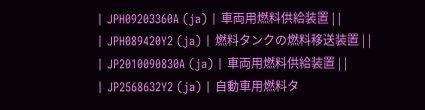| JPH09203360A (ja) | 車両用燃料供給装置 | |
| JPH089420Y2 (ja) | 燃料タンクの燃料移送装置 | |
| JP2010090830A (ja) | 車両用燃料供給装置 | |
| JP2568632Y2 (ja) | 自動車用燃料タ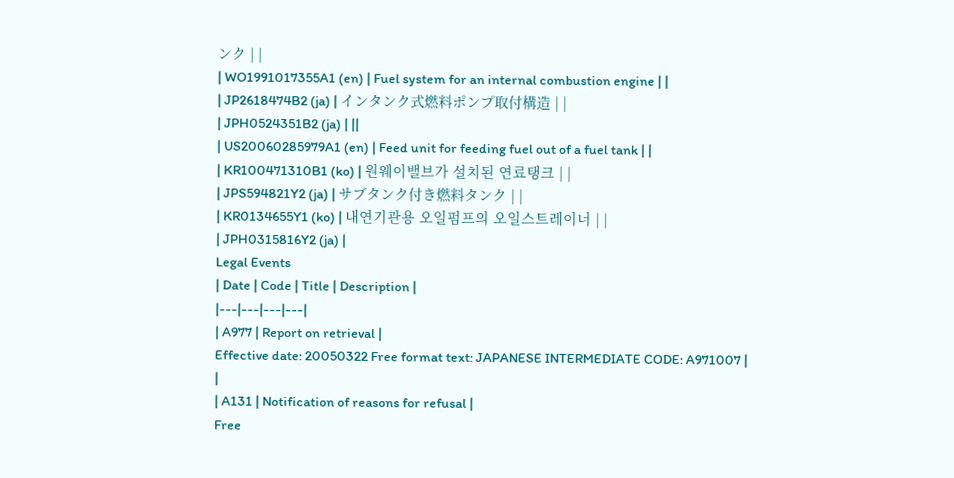ンク | |
| WO1991017355A1 (en) | Fuel system for an internal combustion engine | |
| JP2618474B2 (ja) | インタンク式燃料ポンプ取付構造 | |
| JPH0524351B2 (ja) | ||
| US20060285979A1 (en) | Feed unit for feeding fuel out of a fuel tank | |
| KR100471310B1 (ko) | 원웨이밸브가 설치된 연료탱크 | |
| JPS594821Y2 (ja) | サブタンク付き燃料タンク | |
| KR0134655Y1 (ko) | 내연기관용 오일펌프의 오일스트레이너 | |
| JPH0315816Y2 (ja) |
Legal Events
| Date | Code | Title | Description |
|---|---|---|---|
| A977 | Report on retrieval |
Effective date: 20050322 Free format text: JAPANESE INTERMEDIATE CODE: A971007 |
|
| A131 | Notification of reasons for refusal |
Free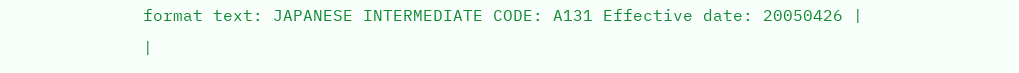format text: JAPANESE INTERMEDIATE CODE: A131 Effective date: 20050426 |
|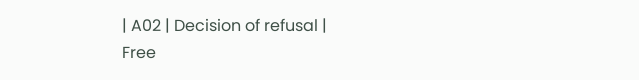| A02 | Decision of refusal |
Free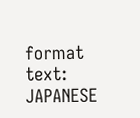format text: JAPANESE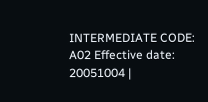INTERMEDIATE CODE: A02 Effective date: 20051004 |